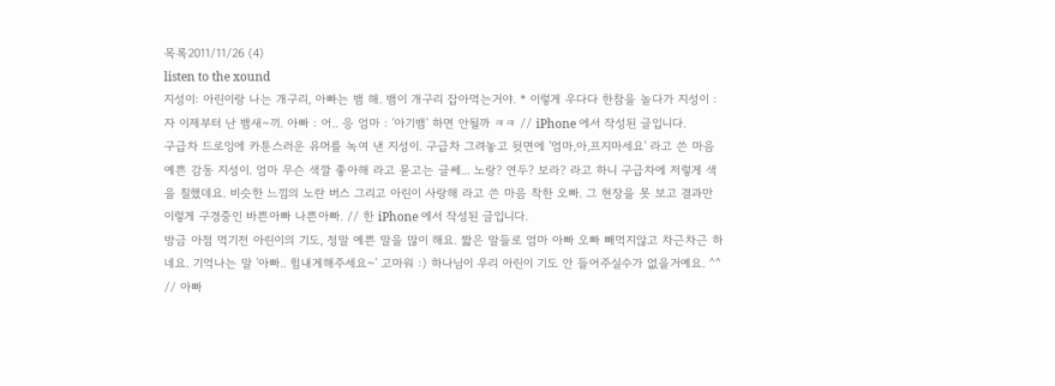목록2011/11/26 (4)
listen to the xound
지성이: 아린이랑 나는 개구리, 아빠는 뱀 해. 뱀이 개구리 잡아먹는거야. * 이렇게 우다다 한참을 놀다가 지성이 : 자 이제부터 난 뱀새~끼. 아빠 : 어.. 응 엄마 : '아기뱀' 하면 안될까 ㅋㅋ // iPhone 에서 작성된 글입니다.
구급차 드로잉에 카툰스러운 유머를 녹여 낸 지성이. 구급차 그려놓고 뒷면에 '엄마,아,프지마세요' 라고 쓴 마음 예쁜 감동 지성이. 엄마 무슨 색깔 좋아해 라고 묻고는 글쎄... 노랑? 연두? 보라? 라고 하니 구급차에 저렇게 색을 칠했데요. 비슷한 느낌의 노란 버스 그리고 아린이 사랑해 라고 쓴 마음 착한 오빠. 그 현장을 못 보고 결과만 이렇게 구경중인 바쁜아빠 나쁜아빠. // 한 iPhone 에서 작성된 글입니다.
방금 아점 먹기전 아린이의 기도, 정말 예쁜 말을 많이 해요. 짧은 말들로 엄마 아빠 오빠 빼먹지않고 차근차근 하네요. 기억나는 말 '아빠.. 힘내게해주세요~' 고마워 :) 하나님이 우리 아린이 기도 안 들어주실수가 없을거예요. ^^ // 아빠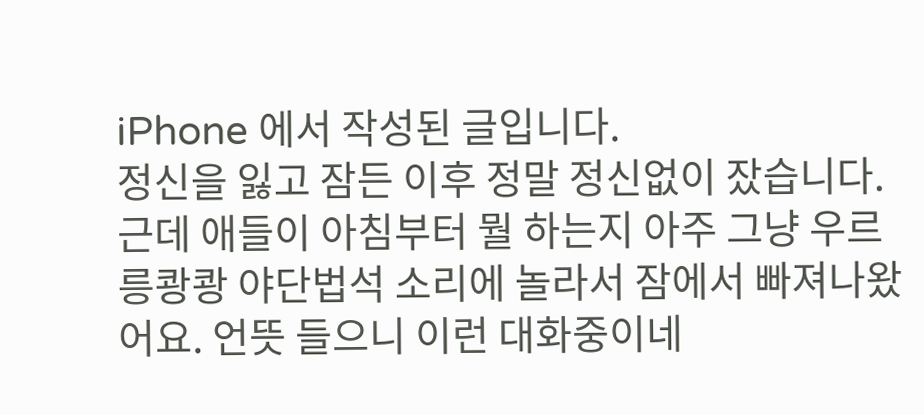iPhone 에서 작성된 글입니다.
정신을 잃고 잠든 이후 정말 정신없이 잤습니다. 근데 애들이 아침부터 뭘 하는지 아주 그냥 우르릉쾅쾅 야단법석 소리에 놀라서 잠에서 빠져나왔어요. 언뜻 들으니 이런 대화중이네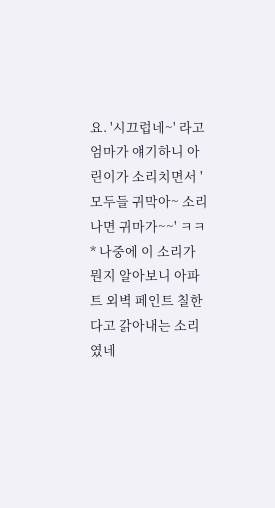요. '시끄럽네~' 라고 엄마가 얘기하니 아린이가 소리치면서 '모두들 귀막아~ 소리나면 귀마가~~' ㅋㅋ * 나중에 이 소리가 뭔지 알아보니 아파트 외벽 페인트 칠한다고 갉아내는 소리였네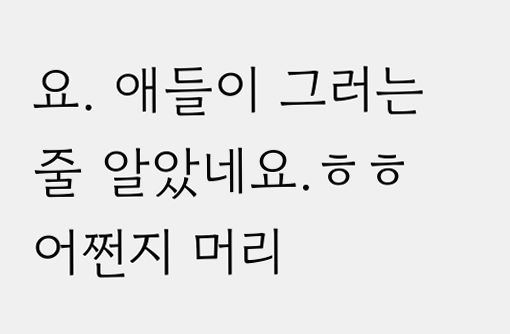요. 애들이 그러는줄 알았네요.ㅎㅎ 어쩐지 머리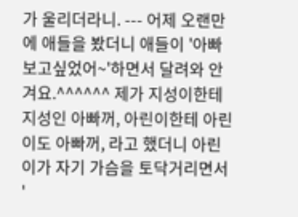가 울리더라니. --- 어제 오랜만에 애들을 봤더니 애들이 '아빠 보고싶었어~'하면서 달려와 안겨요.^^^^^^ 제가 지성이한테 지성인 아빠꺼, 아린이한테 아린이도 아빠꺼, 라고 했더니 아린이가 자기 가슴을 토닥거리면서 '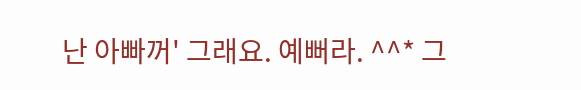난 아빠꺼' 그래요. 예뻐라. ^^* 그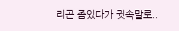리곤 좀있다가 귓속말로..